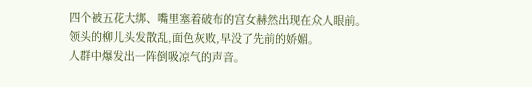四个被五花大绑、嘴里塞着破布的宫女赫然出现在众人眼前。
领头的柳儿头发散乱,面色灰败,早没了先前的娇媚。
人群中爆发出一阵倒吸凉气的声音。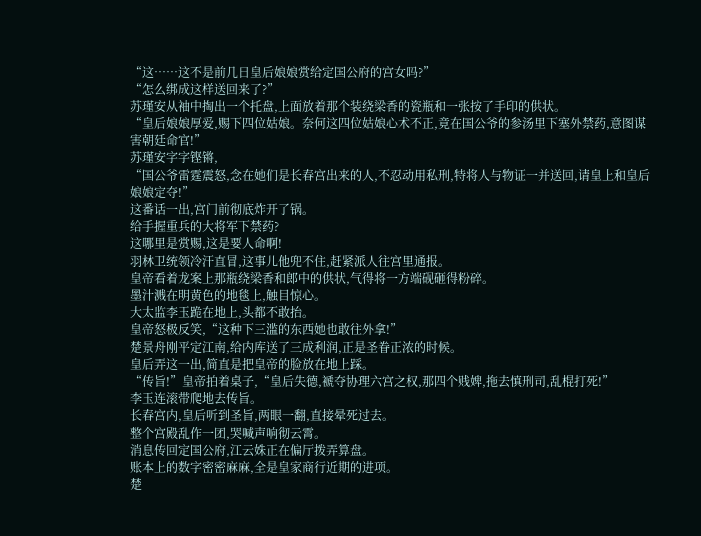“这……这不是前几日皇后娘娘赏给定国公府的宫女吗?”
“怎么绑成这样送回来了?”
苏瑾安从袖中掏出一个托盘,上面放着那个装绕梁香的瓷瓶和一张按了手印的供状。
“皇后娘娘厚爱,赐下四位姑娘。奈何这四位姑娘心术不正,竟在国公爷的参汤里下塞外禁药,意图谋害朝廷命官!”
苏瑾安字字铿锵,
“国公爷雷霆震怒,念在她们是长春宫出来的人,不忍动用私刑,特将人与物证一并送回,请皇上和皇后娘娘定夺!”
这番话一出,宫门前彻底炸开了锅。
给手握重兵的大将军下禁药?
这哪里是赏赐,这是要人命啊!
羽林卫统领冷汗直冒,这事儿他兜不住,赶紧派人往宫里通报。
皇帝看着龙案上那瓶绕梁香和郎中的供状,气得将一方端砚砸得粉碎。
墨汁溅在明黄色的地毯上,触目惊心。
大太监李玉跪在地上,头都不敢抬。
皇帝怒极反笑,“这种下三滥的东西她也敢往外拿!”
楚景舟刚平定江南,给内库送了三成利润,正是圣眷正浓的时候。
皇后弄这一出,简直是把皇帝的脸放在地上踩。
“传旨!”皇帝拍着桌子,“皇后失德,褫夺协理六宫之权,那四个贱婢,拖去慎刑司,乱棍打死!”
李玉连滚带爬地去传旨。
长春宫内,皇后听到圣旨,两眼一翻,直接晕死过去。
整个宫殿乱作一团,哭喊声响彻云霄。
消息传回定国公府,江云姝正在偏厅拨弄算盘。
账本上的数字密密麻麻,全是皇家商行近期的进项。
楚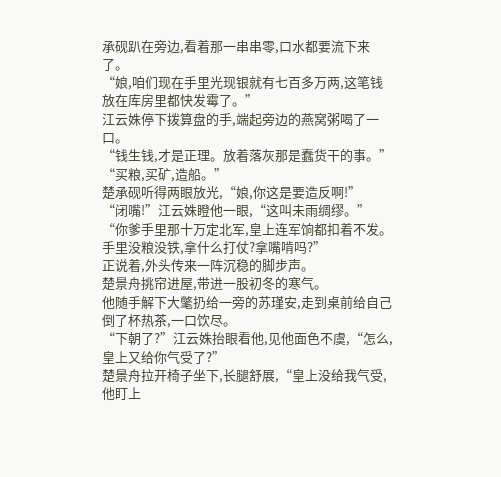承砚趴在旁边,看着那一串串零,口水都要流下来了。
“娘,咱们现在手里光现银就有七百多万两,这笔钱放在库房里都快发霉了。”
江云姝停下拨算盘的手,端起旁边的燕窝粥喝了一口。
“钱生钱,才是正理。放着落灰那是蠢货干的事。”
“买粮,买矿,造船。”
楚承砚听得两眼放光,“娘,你这是要造反啊!”
“闭嘴!”江云姝瞪他一眼,“这叫未雨绸缪。”
“你爹手里那十万定北军,皇上连军饷都扣着不发。手里没粮没铁,拿什么打仗?拿嘴啃吗?”
正说着,外头传来一阵沉稳的脚步声。
楚景舟挑帘进屋,带进一股初冬的寒气。
他随手解下大氅扔给一旁的苏瑾安,走到桌前给自己倒了杯热茶,一口饮尽。
“下朝了?”江云姝抬眼看他,见他面色不虞,“怎么,皇上又给你气受了?”
楚景舟拉开椅子坐下,长腿舒展,“皇上没给我气受,他盯上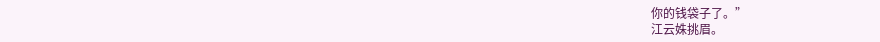你的钱袋子了。”
江云姝挑眉。